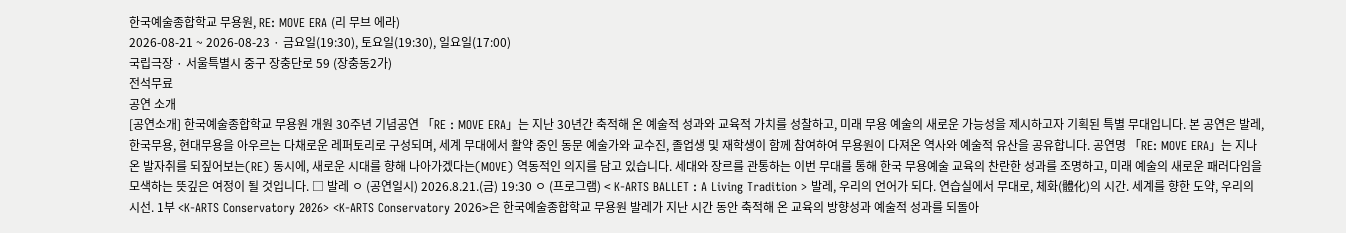한국예술종합학교 무용원, RE: MOVE ERA (리 무브 에라)
2026-08-21 ~ 2026-08-23 · 금요일(19:30), 토요일(19:30), 일요일(17:00)
국립극장 · 서울특별시 중구 장충단로 59 (장충동2가)
전석무료
공연 소개
[공연소개] 한국예술종합학교 무용원 개원 30주년 기념공연 「RE : MOVE ERA」는 지난 30년간 축적해 온 예술적 성과와 교육적 가치를 성찰하고, 미래 무용 예술의 새로운 가능성을 제시하고자 기획된 특별 무대입니다. 본 공연은 발레, 한국무용, 현대무용을 아우르는 다채로운 레퍼토리로 구성되며, 세계 무대에서 활약 중인 동문 예술가와 교수진, 졸업생 및 재학생이 함께 참여하여 무용원이 다져온 역사와 예술적 유산을 공유합니다. 공연명 「RE: MOVE ERA」는 지나온 발자취를 되짚어보는(RE) 동시에, 새로운 시대를 향해 나아가겠다는(MOVE) 역동적인 의지를 담고 있습니다. 세대와 장르를 관통하는 이번 무대를 통해 한국 무용예술 교육의 찬란한 성과를 조명하고, 미래 예술의 새로운 패러다임을 모색하는 뜻깊은 여정이 될 것입니다. □ 발레 ㅇ (공연일시) 2026.8.21.(금) 19:30 ㅇ (프로그램) < K-ARTS BALLET : A Living Tradition > 발레, 우리의 언어가 되다. 연습실에서 무대로, 체화(體化)의 시간. 세계를 향한 도약, 우리의 시선. 1부 <K-ARTS Conservatory 2026> <K-ARTS Conservatory 2026>은 한국예술종합학교 무용원 발레가 지난 시간 동안 축적해 온 교육의 방향성과 예술적 성과를 되돌아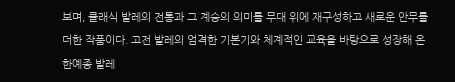보며, 클래식 발레의 전통과 그 계승의 의미를 무대 위에 재구성하고 새로운 안무를 더한 작품이다. 고전 발레의 엄격한 기본기와 체계적인 교육을 바탕으로 성장해 온 한예종 발레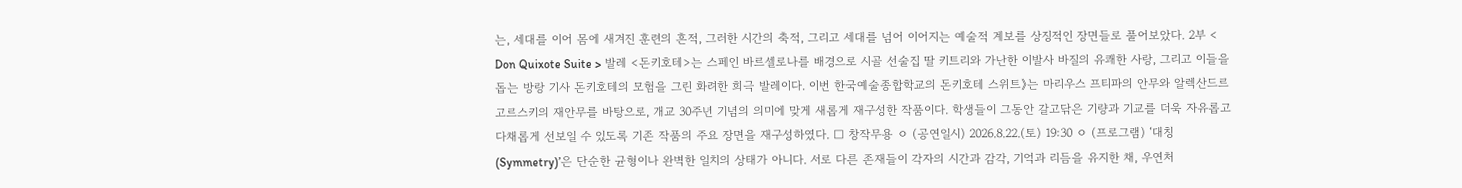는, 세대를 이어 몸에 새겨진 훈련의 흔적, 그러한 시간의 축적, 그리고 세대를 넘어 이어지는 예술적 계보를 상징적인 장면들로 풀어보았다. 2부 < Don Quixote Suite > 발레 <돈키호테>는 스페인 바르셀로나를 배경으로 시골 선술집 딸 키트리와 가난한 이발사 바질의 유쾌한 사랑, 그리고 이들을 돕는 방랑 기사 돈키호테의 모험을 그린 화려한 희극 발레이다. 이번 한국예술종합학교의 돈키호테 스위트》는 마리우스 프티파의 안무와 알렉산드르 고르스키의 재안무를 바탕으로, 개교 30주년 기념의 의미에 맞게 새롭게 재구성한 작품이다. 학생들이 그동안 갈고닦은 기량과 기교를 더욱 자유롭고 다채롭게 선보일 수 있도록 기존 작품의 주요 장면을 재구성하였다. □ 창작무용 ㅇ (공연일시) 2026.8.22.(토) 19:30 ㅇ (프로그램) ‘대칭(Symmetry)’은 단순한 균형이나 완벽한 일치의 상태가 아니다. 서로 다른 존재들이 각자의 시간과 감각, 기억과 리듬을 유지한 채, 우연처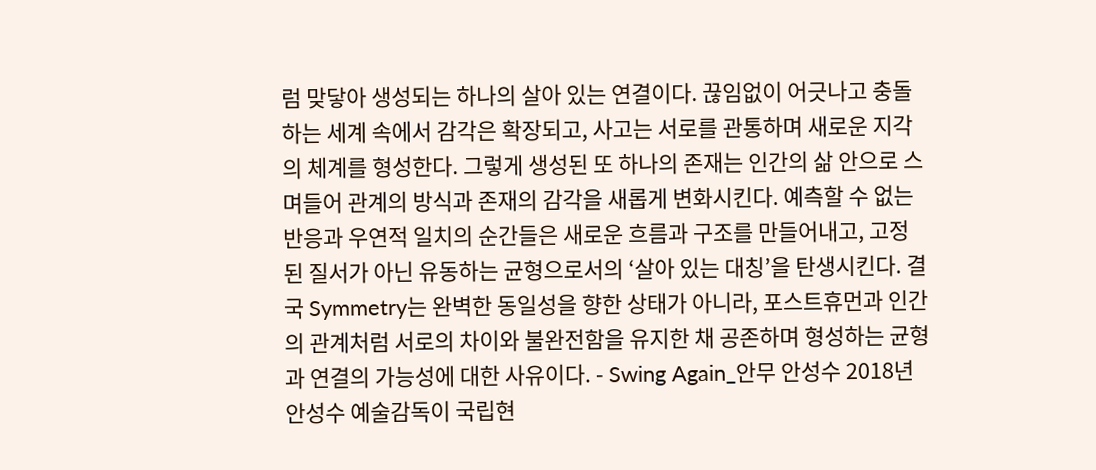럼 맞닿아 생성되는 하나의 살아 있는 연결이다. 끊임없이 어긋나고 충돌하는 세계 속에서 감각은 확장되고, 사고는 서로를 관통하며 새로운 지각의 체계를 형성한다. 그렇게 생성된 또 하나의 존재는 인간의 삶 안으로 스며들어 관계의 방식과 존재의 감각을 새롭게 변화시킨다. 예측할 수 없는 반응과 우연적 일치의 순간들은 새로운 흐름과 구조를 만들어내고, 고정된 질서가 아닌 유동하는 균형으로서의 ‘살아 있는 대칭’을 탄생시킨다. 결국 Symmetry는 완벽한 동일성을 향한 상태가 아니라, 포스트휴먼과 인간의 관계처럼 서로의 차이와 불완전함을 유지한 채 공존하며 형성하는 균형과 연결의 가능성에 대한 사유이다. - Swing Again_안무 안성수 2018년 안성수 예술감독이 국립현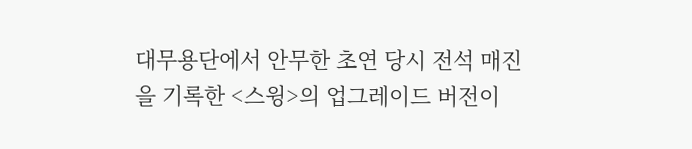대무용단에서 안무한 초연 당시 전석 매진을 기록한 <스윙>의 업그레이드 버전이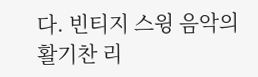다. 빈티지 스윙 음악의 활기찬 리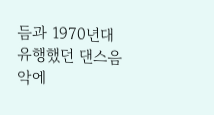듬과 1970년대 유행했던 댄스음악에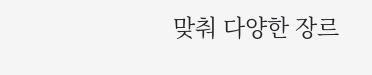맞춰 다양한 장르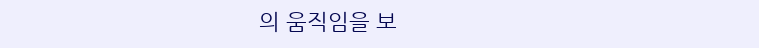의 움직임을 보